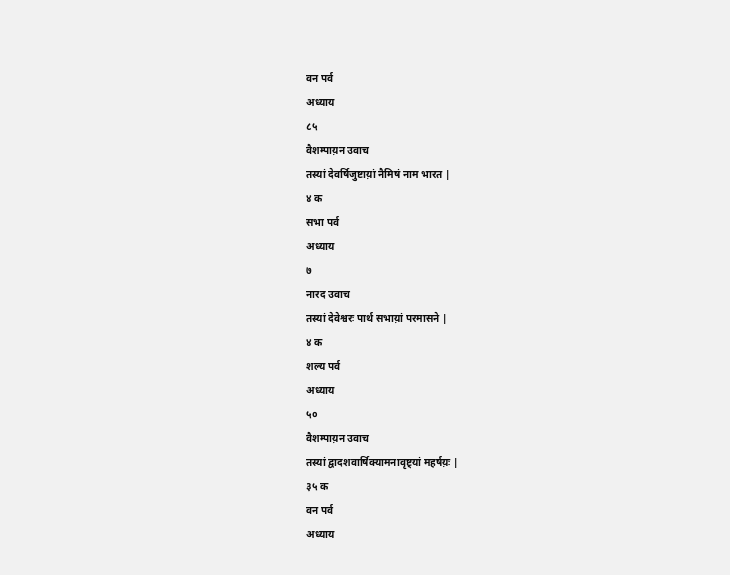वन पर्व
अध्याय
८५
वैशम्पाय़न उवाच
तस्यां देवर्षिजुष्टाय़ां नैमिषं नाम भारत |
४ क
सभा पर्व
अध्याय
७
नारद उवाच
तस्यां देवेश्वरः पार्थ सभाय़ां परमासने |
४ क
शल्य पर्व
अध्याय
५०
वैशम्पाय़न उवाच
तस्यां द्वादशवार्षिक्यामनावृष्ट्यां महर्षय़ः |
३५ क
वन पर्व
अध्याय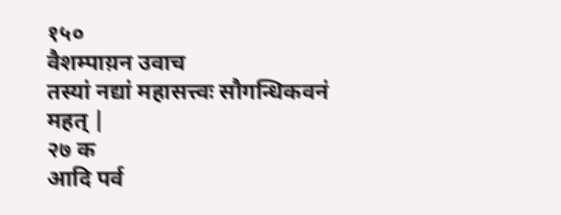१५०
वैशम्पाय़न उवाच
तस्यां नद्यां महासत्त्वः सौगन्धिकवनं महत् |
२७ क
आदि पर्व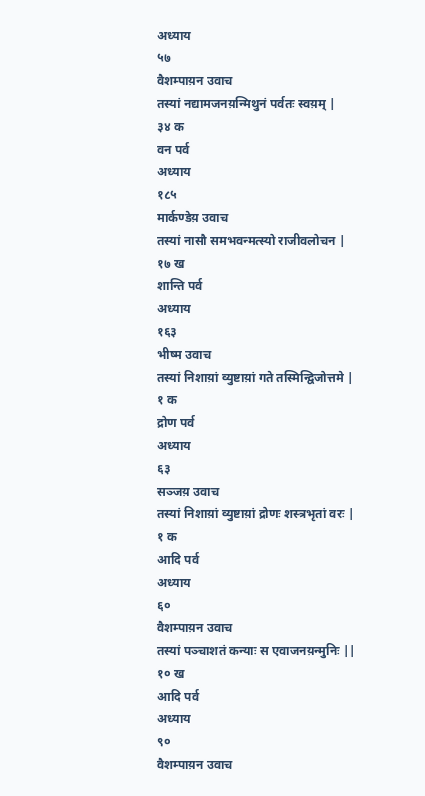अध्याय
५७
वैशम्पाय़न उवाच
तस्यां नद्यामजनय़न्मिथुनं पर्वतः स्वय़म् |
३४ क
वन पर्व
अध्याय
१८५
मार्कण्डेय़ उवाच
तस्यां नासौ समभवन्मत्स्यो राजीवलोचन |
१७ ख
शान्ति पर्व
अध्याय
१६३
भीष्म उवाच
तस्यां निशाय़ां व्युष्टाय़ां गते तस्मिन्द्विजोत्तमे |
१ क
द्रोण पर्व
अध्याय
६३
सञ्जय़ उवाच
तस्यां निशाय़ां व्युष्टाय़ां द्रोणः शस्त्रभृतां वरः |
१ क
आदि पर्व
अध्याय
६०
वैशम्पाय़न उवाच
तस्यां पञ्चाशतं कन्याः स एवाजनय़न्मुनिः ||
१० ख
आदि पर्व
अध्याय
९०
वैशम्पाय़न उवाच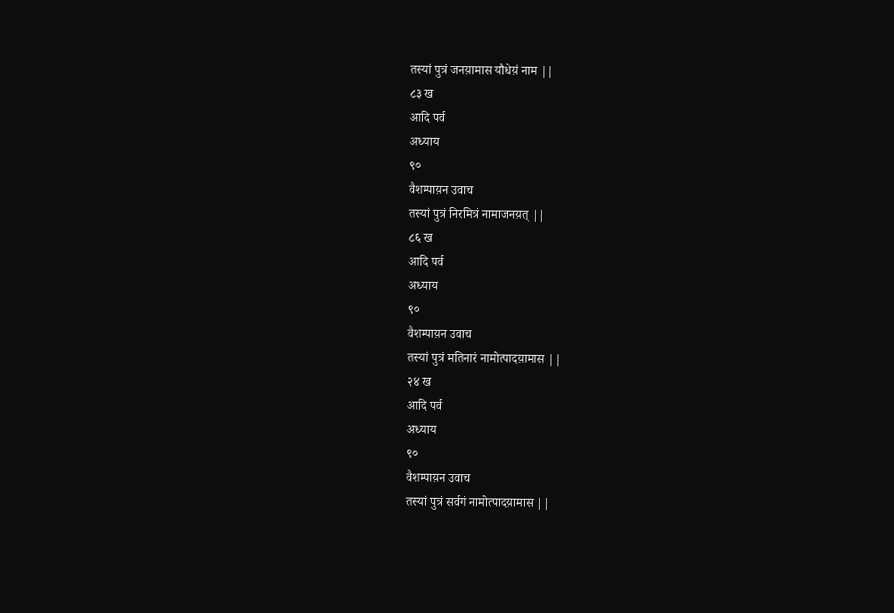तस्यां पुत्रं जनय़ामास यौधेय़ं नाम ||
८३ ख
आदि पर्व
अध्याय
९०
वैशम्पाय़न उवाच
तस्यां पुत्रं निरमित्रं नामाजनय़त् ||
८६ ख
आदि पर्व
अध्याय
९०
वैशम्पाय़न उवाच
तस्यां पुत्रं मतिनारं नामोत्पादय़ामास ||
२४ ख
आदि पर्व
अध्याय
९०
वैशम्पाय़न उवाच
तस्यां पुत्रं सर्वगं नामोत्पादय़ामास ||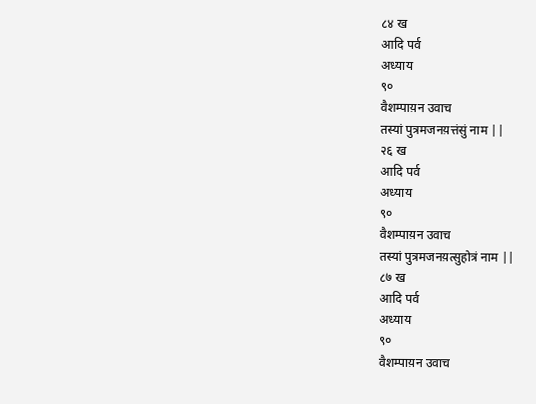८४ ख
आदि पर्व
अध्याय
९०
वैशम्पाय़न उवाच
तस्यां पुत्रमजनय़त्तंसुं नाम ||
२६ ख
आदि पर्व
अध्याय
९०
वैशम्पाय़न उवाच
तस्यां पुत्रमजनय़त्सुहोत्रं नाम ||
८७ ख
आदि पर्व
अध्याय
९०
वैशम्पाय़न उवाच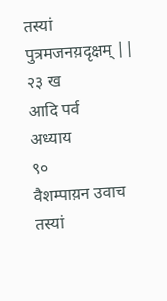तस्यां पुत्रमजनय़दृक्षम् ||
२३ ख
आदि पर्व
अध्याय
९०
वैशम्पाय़न उवाच
तस्यां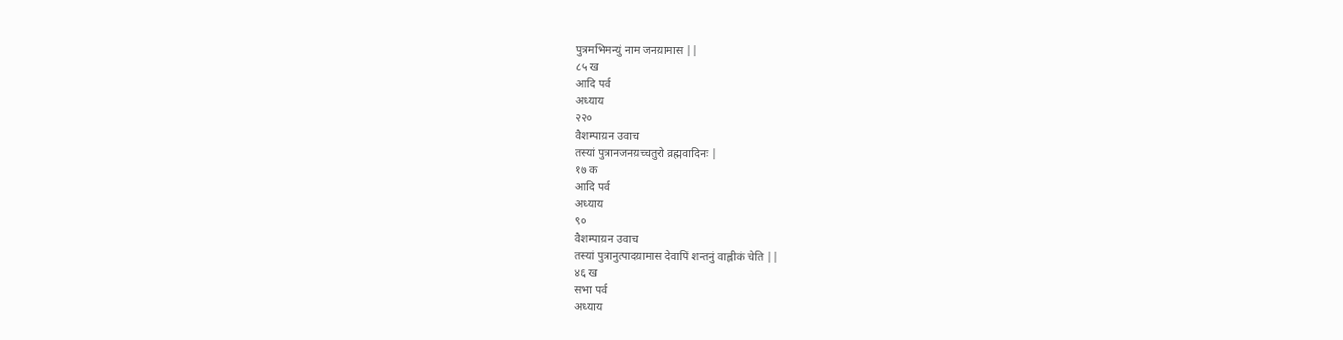पुत्रमभिमन्युं नाम जनय़ामास ||
८५ ख
आदि पर्व
अध्याय
२२०
वैशम्पाय़न उवाच
तस्यां पुत्रानजनय़च्चतुरो व्रह्मवादिनः |
१७ क
आदि पर्व
अध्याय
९०
वैशम्पाय़न उवाच
तस्यां पुत्रानुत्पादय़ामास देवापिं शन्तनुं वाह्लीकं चेति ||
४६ ख
सभा पर्व
अध्याय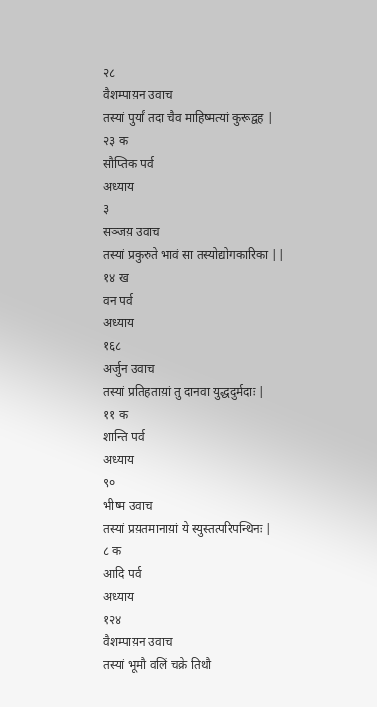२८
वैशम्पाय़न उवाच
तस्यां पुर्यां तदा चैव माहिष्मत्यां कुरूद्वह |
२३ क
सौप्तिक पर्व
अध्याय
३
सञ्जय़ उवाच
तस्यां प्रकुरुते भावं सा तस्योद्योगकारिका ||
१४ ख
वन पर्व
अध्याय
१६८
अर्जुन उवाच
तस्यां प्रतिहताय़ां तु दानवा युद्धदुर्मदाः |
११ क
शान्ति पर्व
अध्याय
९०
भीष्म उवाच
तस्यां प्रय़तमानाय़ां ये स्युस्तत्परिपन्थिनः |
८ क
आदि पर्व
अध्याय
१२४
वैशम्पाय़न उवाच
तस्यां भूमौ वलिं चक्रे तिथौ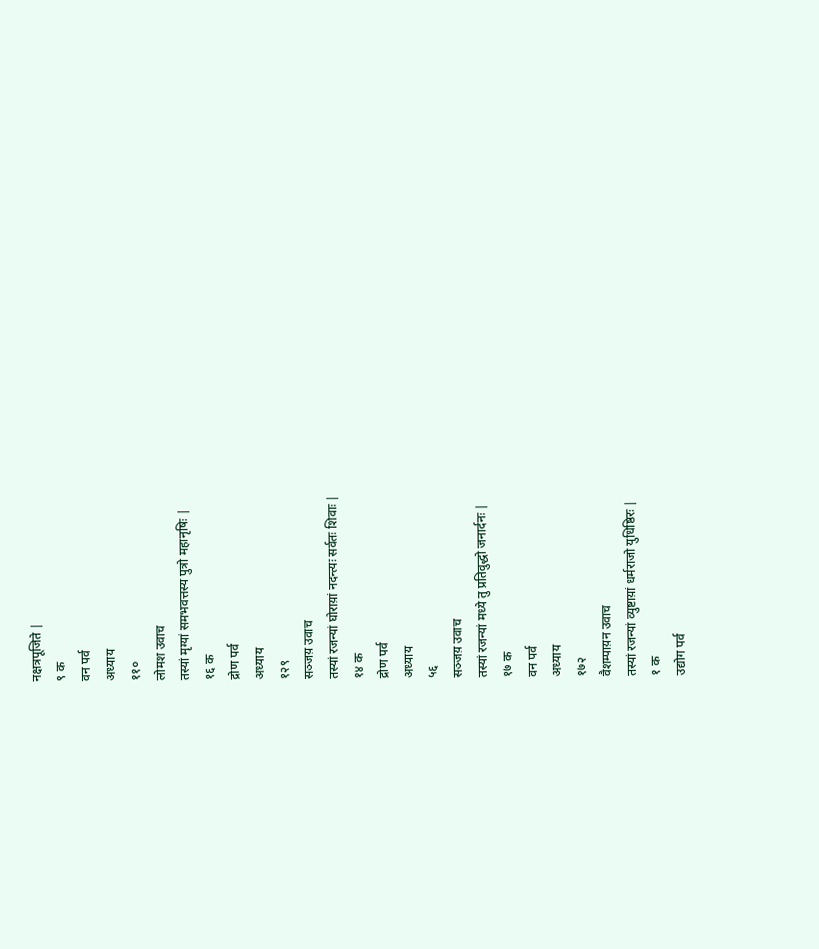नक्षत्रपूजिते |
९ क
वन पर्व
अध्याय
११०
लोमश उवाच
तस्यां मृग्यां समभवत्तस्य पुत्रो महानृषिः |
१६ क
द्रोण पर्व
अध्याय
१२९
सञ्जय़ उवाच
तस्यां रजन्यां घोराय़ां नदन्त्यः सर्वतः शिवाः |
१४ क
द्रोण पर्व
अध्याय
५६
सञ्जय़ उवाच
तस्यां रजन्यां मध्ये तु प्रतिवुद्धो जनार्दनः |
१७ क
वन पर्व
अध्याय
१७२
वैशम्पाय़न उवाच
तस्यां रजन्यां व्युष्टाय़ां धर्मराजो युधिष्ठिरः |
१ क
उद्योग पर्व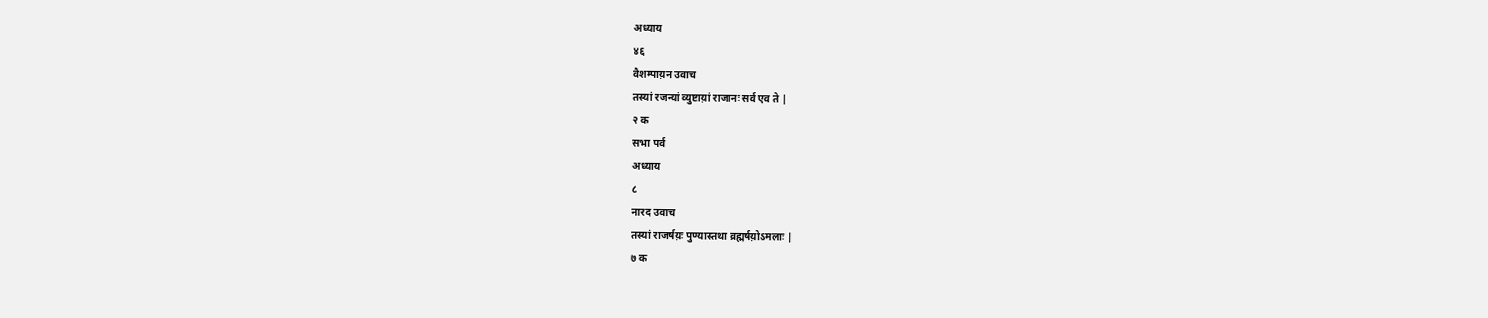अध्याय
४६
वैशम्पाय़न उवाच
तस्यां रजन्यां व्युष्टाय़ां राजानः सर्व एव ते |
२ क
सभा पर्व
अध्याय
८
नारद उवाच
तस्यां राजर्षय़ः पुण्यास्तथा व्रह्मर्षय़ोऽमलाः |
७ क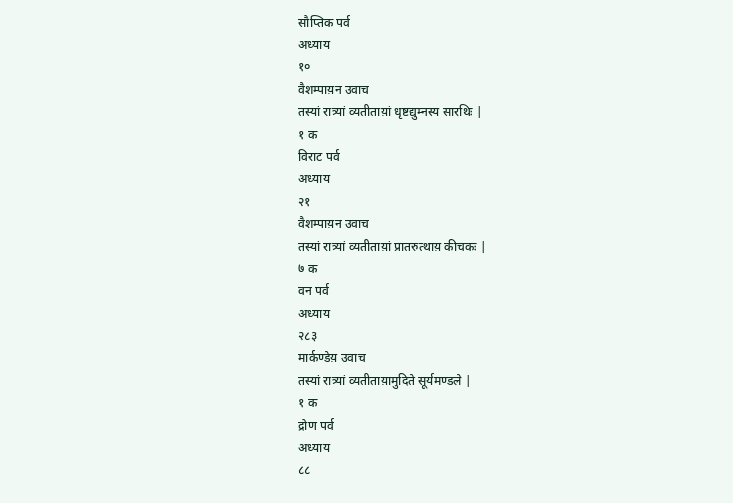सौप्तिक पर्व
अध्याय
१०
वैशम्पाय़न उवाच
तस्यां रात्र्यां व्यतीताय़ां धृष्टद्युम्नस्य सारथिः |
१ क
विराट पर्व
अध्याय
२१
वैशम्पाय़न उवाच
तस्यां रात्र्यां व्यतीताय़ां प्रातरुत्थाय़ कीचकः |
७ क
वन पर्व
अध्याय
२८३
मार्कण्डेय़ उवाच
तस्यां रात्र्यां व्यतीताय़ामुदिते सूर्यमण्डले |
१ क
द्रोण पर्व
अध्याय
८८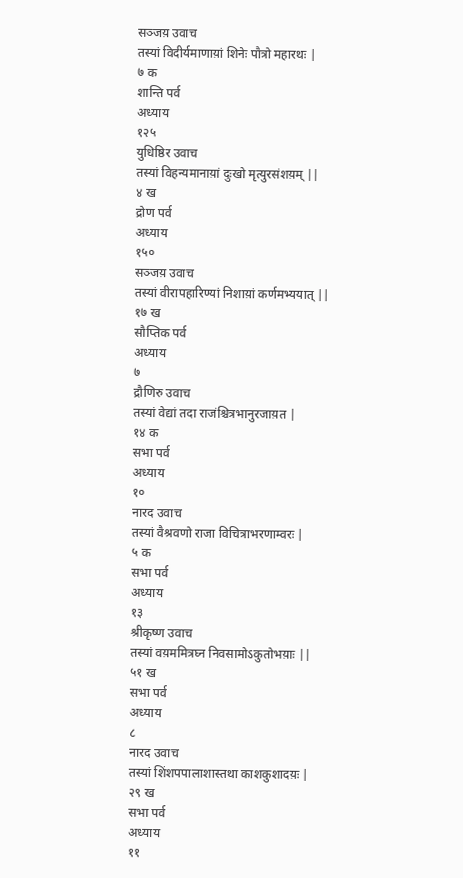सञ्जय़ उवाच
तस्यां विदीर्यमाणाय़ां शिनेः पौत्रो महारथः |
७ क
शान्ति पर्व
अध्याय
१२५
युधिष्ठिर उवाच
तस्यां विहन्यमानाय़ां दुःखो मृत्युरसंशय़म् ||
४ ख
द्रोण पर्व
अध्याय
१५०
सञ्जय़ उवाच
तस्यां वीरापहारिण्यां निशाय़ां कर्णमभ्ययात् ||
१७ ख
सौप्तिक पर्व
अध्याय
७
द्रौणिरु उवाच
तस्यां वेद्यां तदा राजंश्चित्रभानुरजाय़त |
१४ क
सभा पर्व
अध्याय
१०
नारद उवाच
तस्यां वैश्रवणो राजा विचित्राभरणाम्वरः |
५ क
सभा पर्व
अध्याय
१३
श्रीकृष्ण उवाच
तस्यां वय़ममित्रघ्न निवसामोऽकुतोभय़ाः ||
५१ ख
सभा पर्व
अध्याय
८
नारद उवाच
तस्यां शिंशपपालाशास्तथा काशकुशादय़ः |
२९ ख
सभा पर्व
अध्याय
११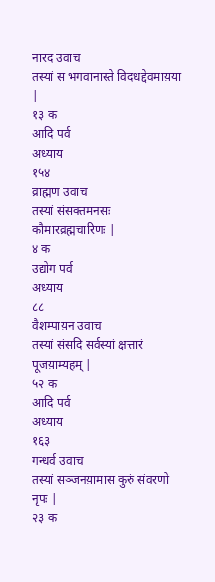नारद उवाच
तस्यां स भगवानास्ते विदधद्देवमाय़या |
१३ क
आदि पर्व
अध्याय
१५४
व्राह्मण उवाच
तस्यां संसक्तमनसः कौमारव्रह्मचारिणः |
४ क
उद्योग पर्व
अध्याय
८८
वैशम्पाय़न उवाच
तस्यां संसदि सर्वस्यां क्षत्तारं पूजय़ाम्यहम् |
५२ क
आदि पर्व
अध्याय
१६३
गन्धर्व उवाच
तस्यां सञ्जनय़ामास कुरुं संवरणो नृपः |
२३ क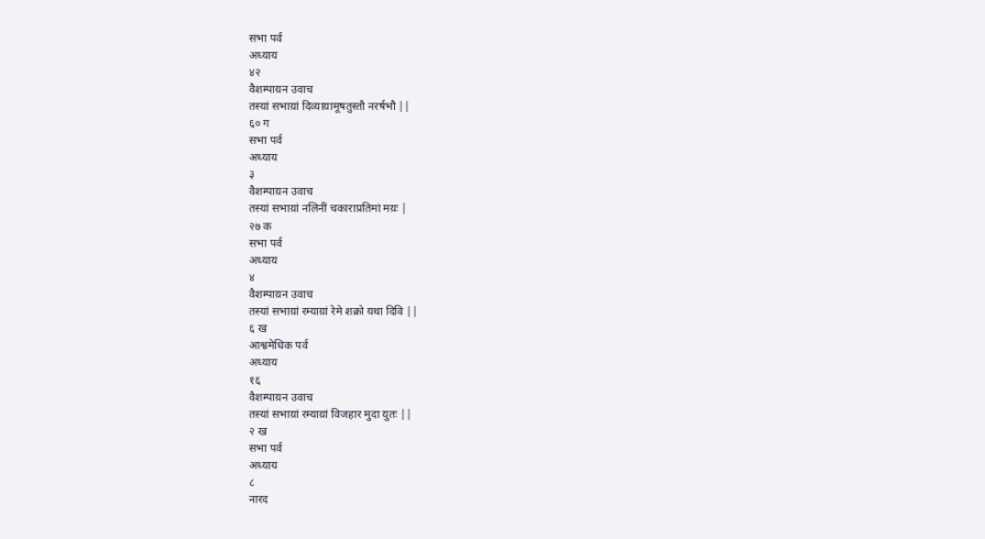सभा पर्व
अध्याय
४२
वैशम्पाय़न उवाच
तस्यां सभाय़ां दिव्याय़ामूषतुस्तौ नरर्षभौ ||
६० ग
सभा पर्व
अध्याय
३
वैशम्पाय़न उवाच
तस्यां सभाय़ां नलिनीं चकाराप्रतिमां मय़ः |
२७ क
सभा पर्व
अध्याय
४
वैशम्पाय़न उवाच
तस्यां सभाय़ां रम्याय़ां रेमे शक्रो यथा दिवि ||
६ ख
आश्वमेधिक पर्व
अध्याय
१६
वैशम्पाय़न उवाच
तस्यां सभाय़ां रम्याय़ां विजहार मुदा युतः ||
२ ख
सभा पर्व
अध्याय
८
नारद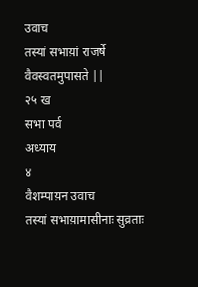उवाच
तस्यां सभाय़ां राजर्षे वैवस्वतमुपासते ||
२५ ख
सभा पर्व
अध्याय
४
वैशम्पाय़न उवाच
तस्यां सभाय़ामासीनाः सुव्रताः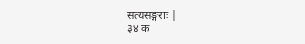सत्यसङ्गराः |
३४ क